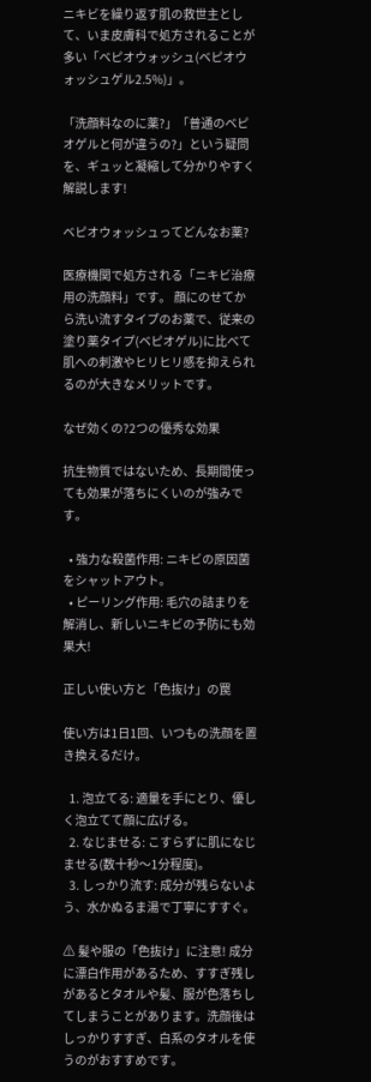ニキビを繰り返す肌の救世主として、いま皮膚科で処方されることが多い「ベピオウォッシュ(ベピオウォッシュゲル2.5%)」。

「洗顔料なのに薬?」「普通のベピオゲルと何が違うの?」という疑問を、ギュッと凝縮して分かりやすく解説します!

ベピオウォッシュってどんなお薬?

医療機関で処方される「ニキビ治療用の洗顔料」です。 顔にのせてから洗い流すタイプのお薬で、従来の塗り薬タイプ(ベピオゲル)に比べて肌への刺激やヒリヒリ感を抑えられるのが大きなメリットです。

なぜ効くの?2つの優秀な効果

抗生物質ではないため、長期間使っても効果が落ちにくいのが強みです。

  • 強力な殺菌作用: ニキビの原因菌をシャットアウト。
  • ピーリング作用: 毛穴の詰まりを解消し、新しいニキビの予防にも効果大!

正しい使い方と「色抜け」の罠

使い方は1日1回、いつもの洗顔を置き換えるだけ。

  1. 泡立てる: 適量を手にとり、優しく泡立てて顔に広げる。
  2. なじませる: こすらずに肌になじませる(数十秒〜1分程度)。
  3. しっかり流す: 成分が残らないよう、水かぬるま湯で丁寧にすすぐ。

⚠ 髪や服の「色抜け」に注意! 成分に漂白作用があるため、すすぎ残しがあるとタオルや髪、服が色落ちしてしまうことがあります。洗顔後はしっかりすすぎ、白系のタオルを使うのがおすすめです。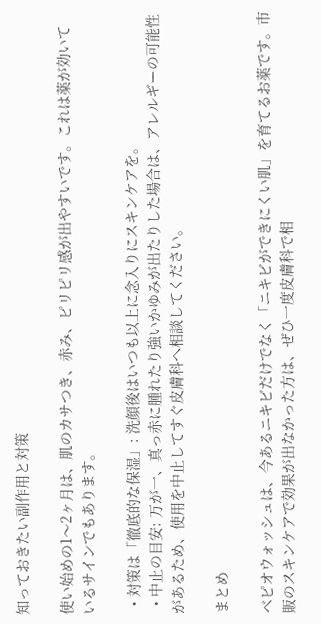知っておきたい副作用と対策

使い始めの1〜2ヶ月は、肌のカサつき、赤み、ピリピリ感が出やすいです。これは薬が効いているサインでもあります。

  • 対策は「徹底的な保湿」: 洗顔後はいつも以上に念入りにスキンケアを。
  • 中止の目安: 万が一、真っ赤に腫れたり強いかゆみが出たりした場合は、アレルギーの可能性があるため、使用を中止してすぐ皮膚科へ相談してください。

まとめ

ベピオウォッシュは、今あるニキビだけでなく「ニキビができにくい肌」を育てるお薬です。市販のスキンケアで効果が出なかった方は、ぜひ一度皮膚科で相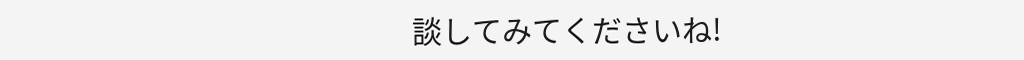談してみてくださいね!